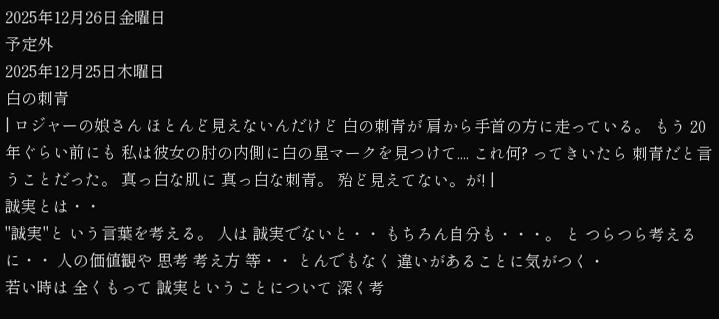2025年12月26日金曜日
予定外
2025年12月25日木曜日
白の刺青
| ロジャーの娘さん ほとんど見えないんだけど 白の刺青が 肩から手首の方に走っている。 もう 20年ぐらい前にも 私は彼女の肘の内側に白の星マークを見つけて.... これ何? ってきいたら 刺青だと言うことだった。 真っ白な肌に 真っ白な刺青。 殆ど見えてない。が! |
誠実とは・・
"誠実"と いう言葉を考える。 人は 誠実でないと・・ もちろん自分も・・・。 と つらつら考えるに・・ 人の価値観や 思考 考え方 等・・ とんでもなく 違いがあることに気がつく・
若い時は 全くもって 誠実ということについて 深く考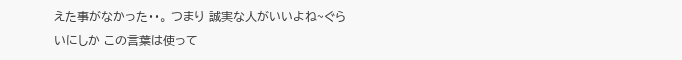えた事がなかった・・。 つまり 誠実な人がいいよね~ぐらいにしか この言葉は使って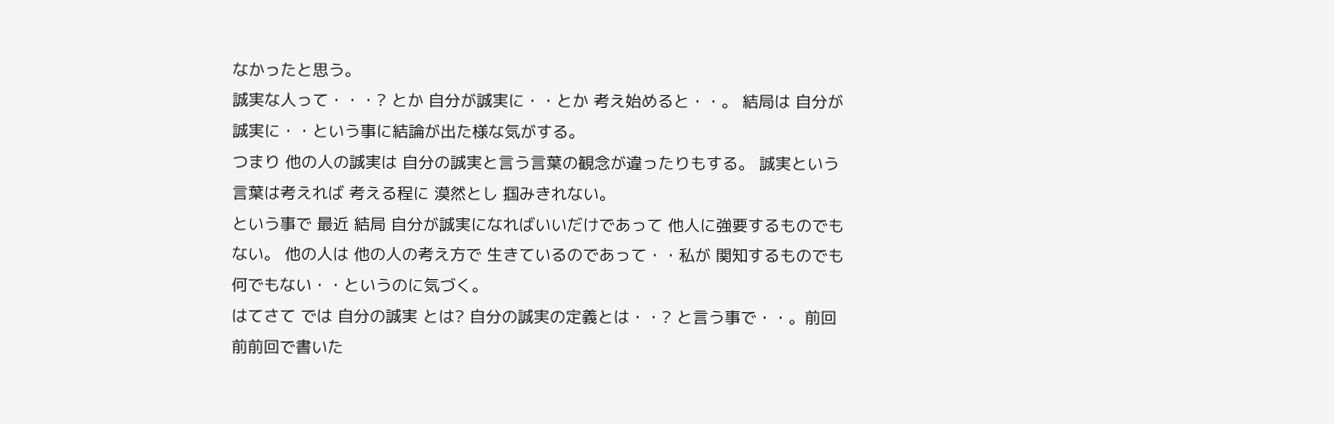なかったと思う。
誠実な人って・・・? とか 自分が誠実に・・とか 考え始めると・・。 結局は 自分が 誠実に・・という事に結論が出た様な気がする。
つまり 他の人の誠実は 自分の誠実と言う言葉の観念が違ったりもする。 誠実という言葉は考えれば 考える程に 漠然とし 掴みきれない。
という事で 最近 結局 自分が誠実になればいいだけであって 他人に強要するものでもない。 他の人は 他の人の考え方で 生きているのであって・・私が 関知するものでも何でもない・・というのに気づく。
はてさて では 自分の誠実 とは? 自分の誠実の定義とは・・? と言う事で・・。前回 前前回で書いた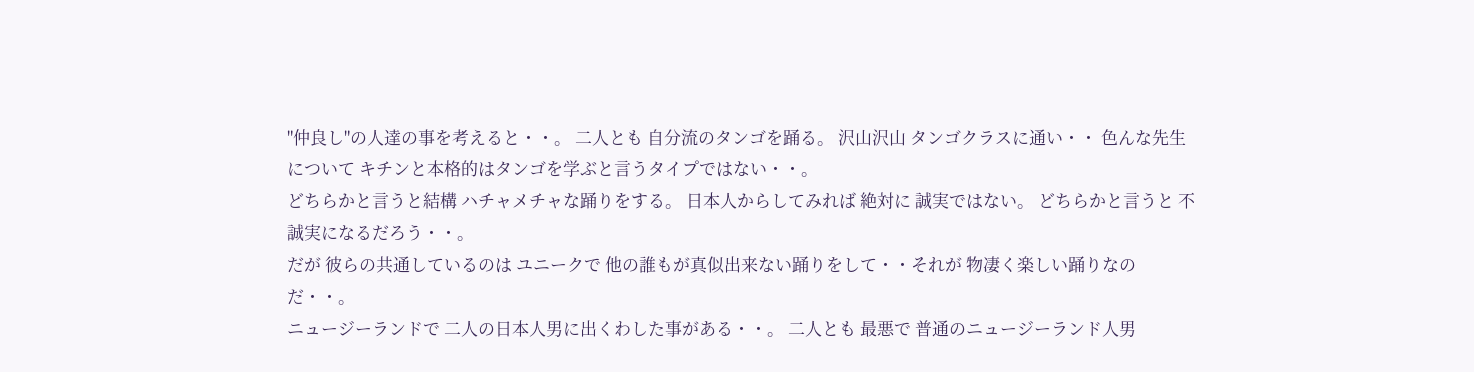"仲良し"の人達の事を考えると・・。 二人とも 自分流のタンゴを踊る。 沢山沢山 タンゴクラスに通い・・ 色んな先生について キチンと本格的はタンゴを学ぶと言うタイプではない・・。
どちらかと言うと結構 ハチャメチャな踊りをする。 日本人からしてみれば 絶対に 誠実ではない。 どちらかと言うと 不誠実になるだろう・・。
だが 彼らの共通しているのは ユニークで 他の誰もが真似出来ない踊りをして・・それが 物凄く楽しい踊りなのだ・・。
ニュージーランドで 二人の日本人男に出くわした事がある・・。 二人とも 最悪で 普通のニュージーランド人男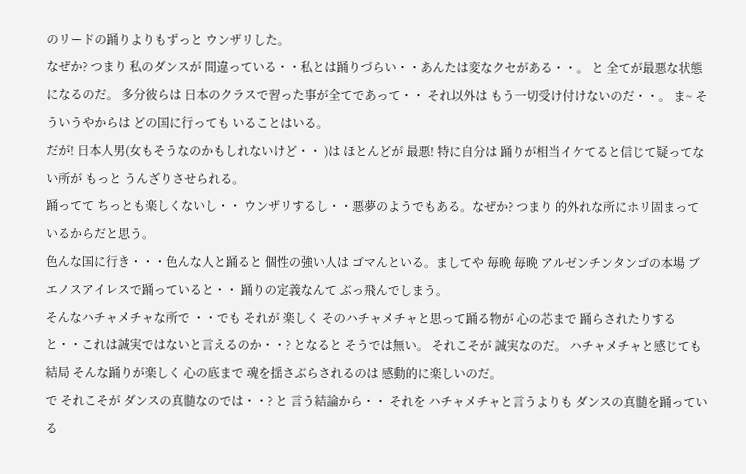のリードの踊りよりもずっと ウンザリした。
なぜか? つまり 私のダンスが 間違っている・・私とは踊りづらい・・あんたは変なクセがある・・。 と 全てが最悪な状態になるのだ。 多分彼らは 日本のクラスで習った事が全てであって・・ それ以外は もう一切受け付けないのだ・・。 ま~ そういうやからは どの国に行っても いることはいる。
だが! 日本人男(女もそうなのかもしれないけど・・ )は ほとんどが 最悪! 特に自分は 踊りが相当イケてると信じて疑ってない所が もっと うんざりさせられる。
踊ってて ちっとも楽しくないし・・ ウンザリするし・・悪夢のようでもある。なぜか? つまり 的外れな所にホリ固まっているからだと思う。
色んな国に行き・・・色んな人と踊ると 個性の強い人は ゴマんといる。ましてや 毎晩 毎晩 アルゼンチンタンゴの本場 ブエノスアイレスで踊っていると・・ 踊りの定義なんて ぶっ飛んでしまう。
そんなハチャメチャな所で ・・でも それが 楽しく そのハチャメチャと思って踊る物が 心の芯まで 踊らされたりすると・・これは誠実ではないと言えるのか・・? となると そうでは無い。 それこそが 誠実なのだ。 ハチャメチャと感じても 結局 そんな踊りが楽しく 心の底まで 魂を揺さぶらされるのは 感動的に楽しいのだ。
で それこそが ダンスの真髄なのでは・・? と 言う結論から・・ それを ハチャメチャと言うよりも ダンスの真髄を踊っている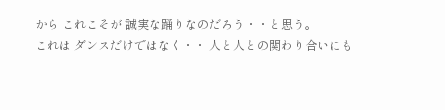から これこそが 誠実な踊りなのだろう・・と思う。
これは ダンスだけではなく・・ 人と人との関わり合いにも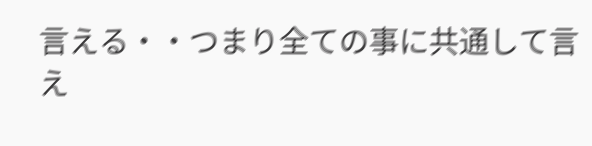言える・・つまり全ての事に共通して言え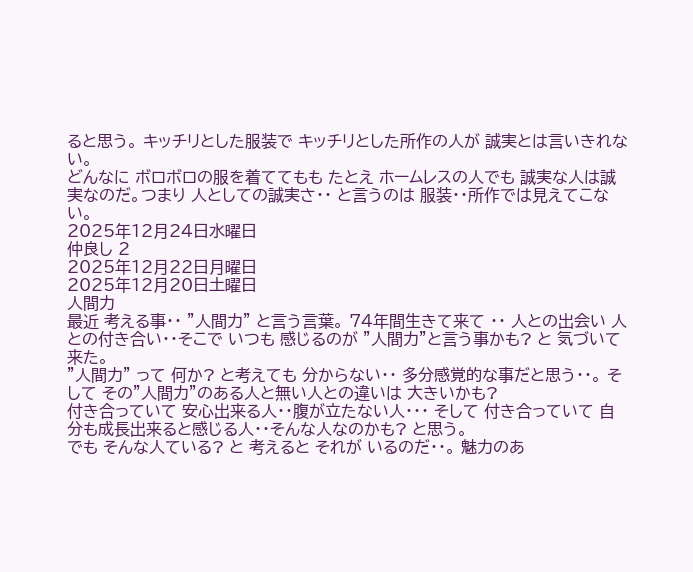ると思う。 キッチリとした服装で キッチリとした所作の人が 誠実とは言いきれない。
どんなに ボロボロの服を着ててもも たとえ ホームレスの人でも 誠実な人は誠実なのだ。つまり 人としての誠実さ・・ と言うのは 服装・・所作では見えてこない。
2025年12月24日水曜日
仲良し 2
2025年12月22日月曜日
2025年12月20日土曜日
人間力
最近 考える事・・ "人間力" と言う言葉。 74年間生きて来て ・・ 人との出会い 人との付き合い・・そこで いつも 感じるのが "人間力"と言う事かも? と 気づいて来た。
"人間力" って 何か? と考えても 分からない・・ 多分感覚的な事だと思う・・。 そして その"人間力"のある人と無い人との違いは 大きいかも?
付き合っていて 安心出来る人・・腹が立たない人・・・ そして 付き合っていて 自分も成長出来ると感じる人・・そんな人なのかも? と思う。
でも そんな人ている? と 考えると それが いるのだ・・。 魅力のあ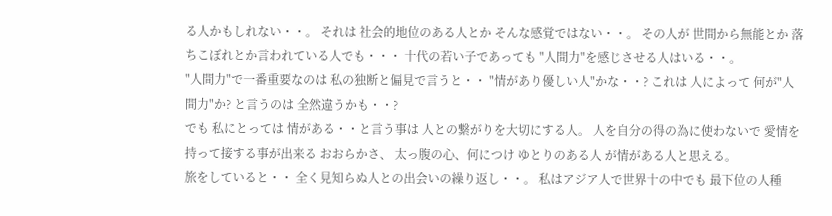る人かもしれない・・。 それは 社会的地位のある人とか そんな感覚ではない・・。 その人が 世間から無能とか 落ちこぼれとか言われている人でも・・・ 十代の若い子であっても "人間力"を感じさせる人はいる・・。
"人間力"で一番重要なのは 私の独断と偏見で言うと・・ "情があり優しい人"かな・・? これは 人によって 何が"人間力"か? と言うのは 全然違うかも・・?
でも 私にとっては 情がある・・と言う事は 人との繋がりを大切にする人。 人を自分の得の為に使わないで 愛情を持って接する事が出来る おおらかさ、 太っ腹の心、何につけ ゆとりのある人 が情がある人と思える。
旅をしていると・・ 全く見知らぬ人との出会いの繰り返し・・。 私はアジア人で世界十の中でも 最下位の人種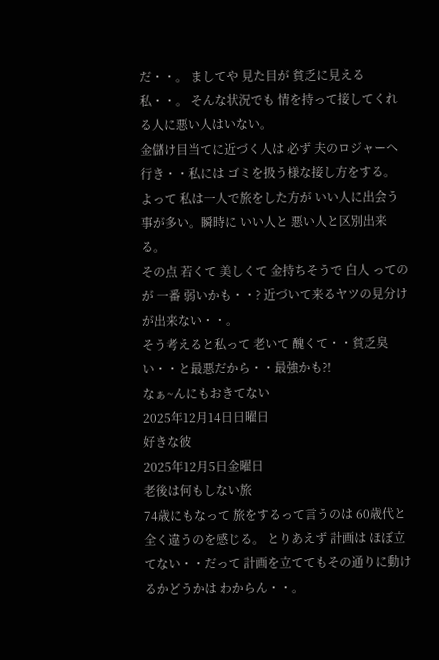だ・・。 ましてや 見た目が 貧乏に見える私・・。 そんな状況でも 情を持って接してくれる人に悪い人はいない。
金儲け目当てに近づく人は 必ず 夫のロジャーへ行き・・私には ゴミを扱う様な接し方をする。 よって 私は一人で旅をした方が いい人に出会う事が多い。瞬時に いい人と 悪い人と区別出来る。
その点 若くて 美しくて 金持ちそうで 白人 ってのが 一番 弱いかも・・? 近づいて来るヤツの見分けが出来ない・・。
そう考えると私って 老いて 醜くて・・貧乏臭い・・と最悪だから・・最強かも?!
なぁ~んにもおきてない
2025年12月14日日曜日
好きな彼
2025年12月5日金曜日
老後は何もしない旅
74歳にもなって 旅をするって言うのは 60歳代と全く違うのを感じる。 とりあえず 計画は ほぼ立てない・・だって 計画を立ててもその通りに動けるかどうかは わからん・・。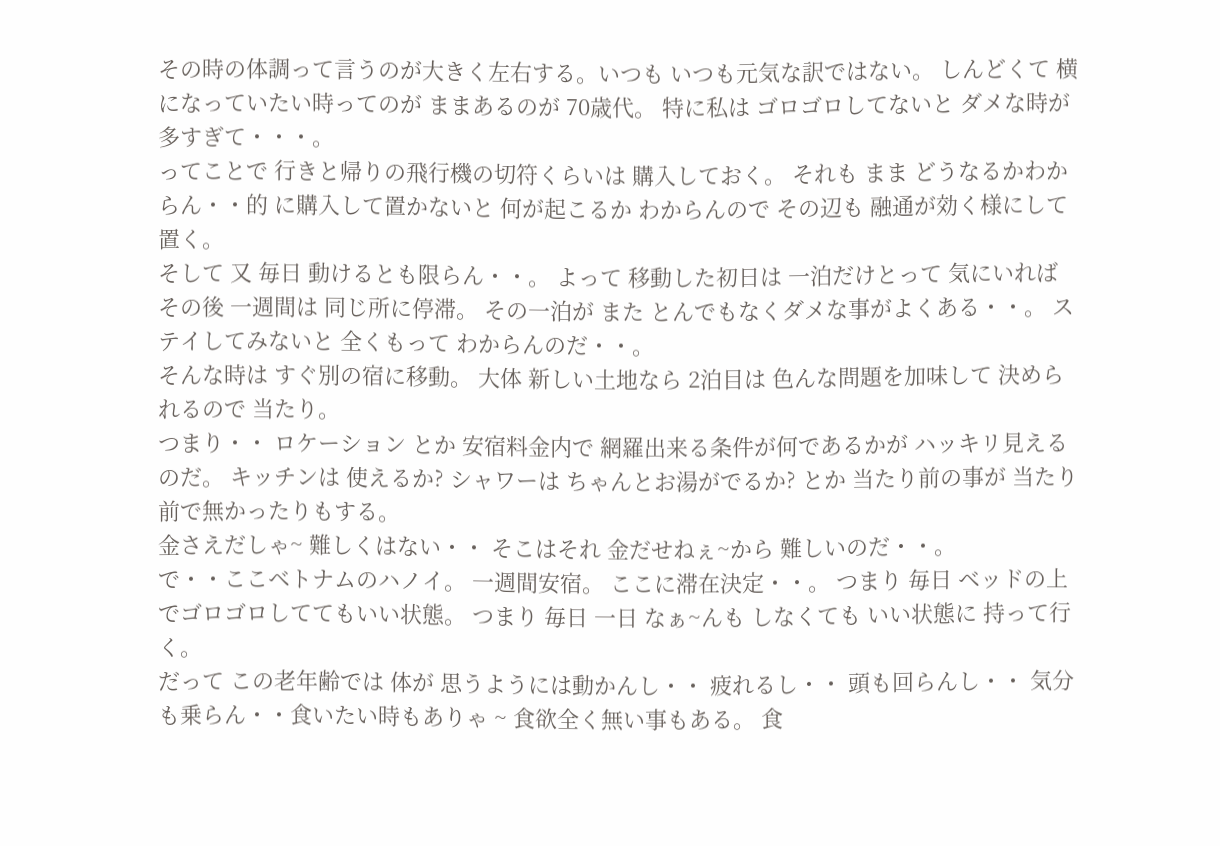その時の体調って言うのが大きく左右する。いつも いつも元気な訳ではない。 しんどくて 横になっていたい時ってのが ままあるのが 70歳代。 特に私は ゴロゴロしてないと ダメな時が 多すぎて・・・。
ってことで 行きと帰りの飛行機の切符くらいは 購入しておく。 それも まま どうなるかわからん・・的 に購入して置かないと 何が起こるか わからんので その辺も 融通が効く様にして置く。
そして 又 毎日 動けるとも限らん・・。 よって 移動した初日は 一泊だけとって 気にいれば その後 一週間は 同じ所に停滞。 その一泊が また とんでもなくダメな事がよくある・・。 ステイしてみないと 全くもって わからんのだ・・。
そんな時は すぐ別の宿に移動。 大体 新しい土地なら 2泊目は 色んな問題を加味して 決められるので 当たり。
つまり・・ ロケーション とか 安宿料金内で 網羅出来る条件が何であるかが ハッキリ見えるのだ。 キッチンは 使えるか? シャワーは ちゃんとお湯がでるか? とか 当たり前の事が 当たり前で無かったりもする。
金さえだしゃ~ 難しくはない・・ そこはそれ 金だせねぇ~から 難しいのだ・・。
で・・ここベトナムのハノイ。 一週間安宿。 ここに滞在決定・・。 つまり 毎日 ベッドの上でゴロゴロしててもいい状態。 つまり 毎日 一日 なぁ~んも しなくても いい状態に 持って行く。
だって この老年齢では 体が 思うようには動かんし・・ 疲れるし・・ 頭も回らんし・・ 気分も乗らん・・食いたい時もありゃ ~ 食欲全く無い事もある。 食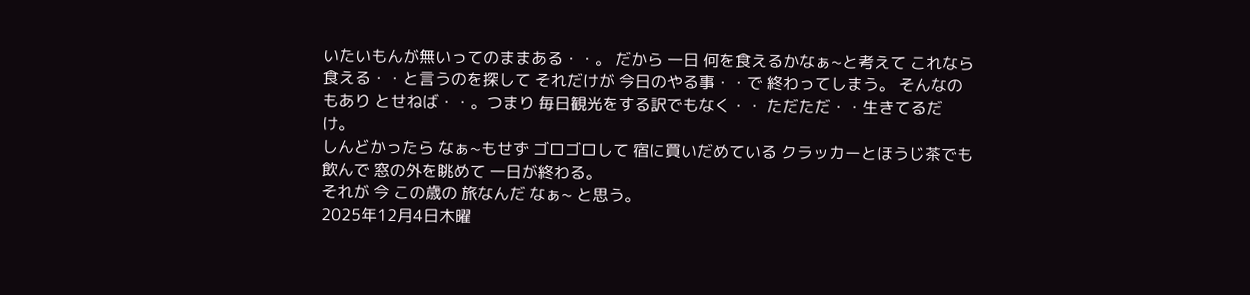いたいもんが無いってのままある・・。 だから 一日 何を食えるかなぁ~と考えて これなら食える・・と言うのを探して それだけが 今日のやる事・・で 終わってしまう。 そんなのもあり とせねば・・。つまり 毎日観光をする訳でもなく・・ ただただ・・生きてるだけ。
しんどかったら なぁ~もせず ゴロゴロして 宿に買いだめている クラッカーとほうじ茶でも飲んで 窓の外を眺めて 一日が終わる。
それが 今 この歳の 旅なんだ なぁ~ と思う。
2025年12月4日木曜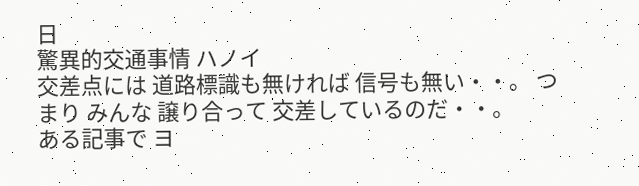日
驚異的交通事情 ハノイ
交差点には 道路標識も無ければ 信号も無い・・。 つまり みんな 譲り合って 交差しているのだ・・。
ある記事で ヨ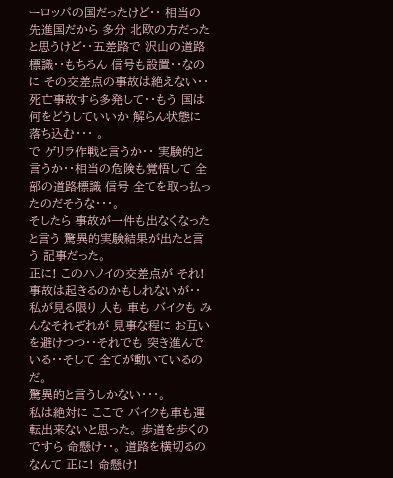ーロッパの国だったけど・・ 相当の先進国だから 多分 北欧の方だったと思うけど・・五差路で 沢山の道路標識・・もちろん 信号も設置・・なのに その交差点の事故は絶えない・・死亡事故すら多発して・・もう 国は 何をどうしていいか 解らん状態に落ち込む・・・ 。
で ゲリラ作戦と言うか・・ 実験的と言うか・・相当の危険も覚悟して 全部の道路標識 信号 全てを取っ払ったのだそうな・・・。
そしたら 事故が一件も出なくなったと言う 驚異的実験結果が出たと言う 記事だった。
正に! このハノイの交差点が それ! 事故は起きるのかもしれないが・・ 私が見る限り 人も 車も バイクも みんなそれぞれが 見事な程に お互いを避けつつ・・それでも 突き進んでいる・・そして 全てが動いているのだ。
驚異的と言うしかない・・・。
私は絶対に ここで バイクも車も運転出来ないと思った。 歩道を歩くのですら 命懸け・・。 道路を横切るのなんて 正に! 命懸け!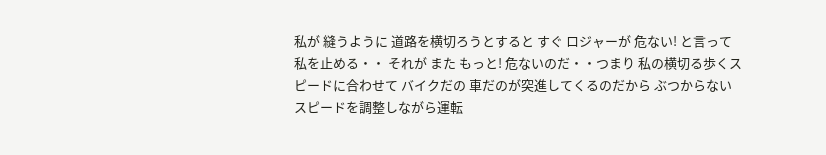私が 縫うように 道路を横切ろうとすると すぐ ロジャーが 危ない! と言って 私を止める・・ それが また もっと! 危ないのだ・・つまり 私の横切る歩くスピードに合わせて バイクだの 車だのが突進してくるのだから ぶつからない スピードを調整しながら運転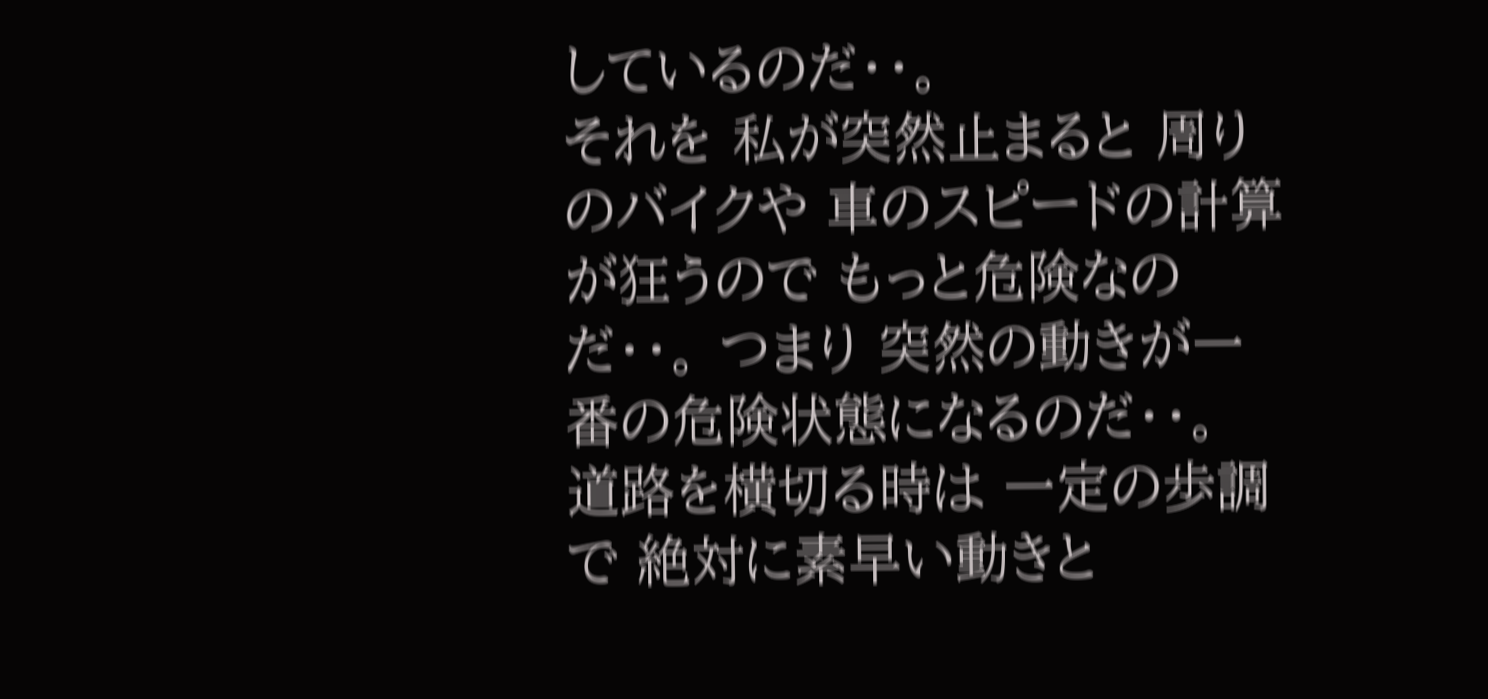しているのだ・・。
それを 私が突然止まると 周りのバイクや 車のスピードの計算が狂うので もっと危険なのだ・・。 つまり 突然の動きが一番の危険状態になるのだ・・。
道路を横切る時は 一定の歩調で 絶対に素早い動きと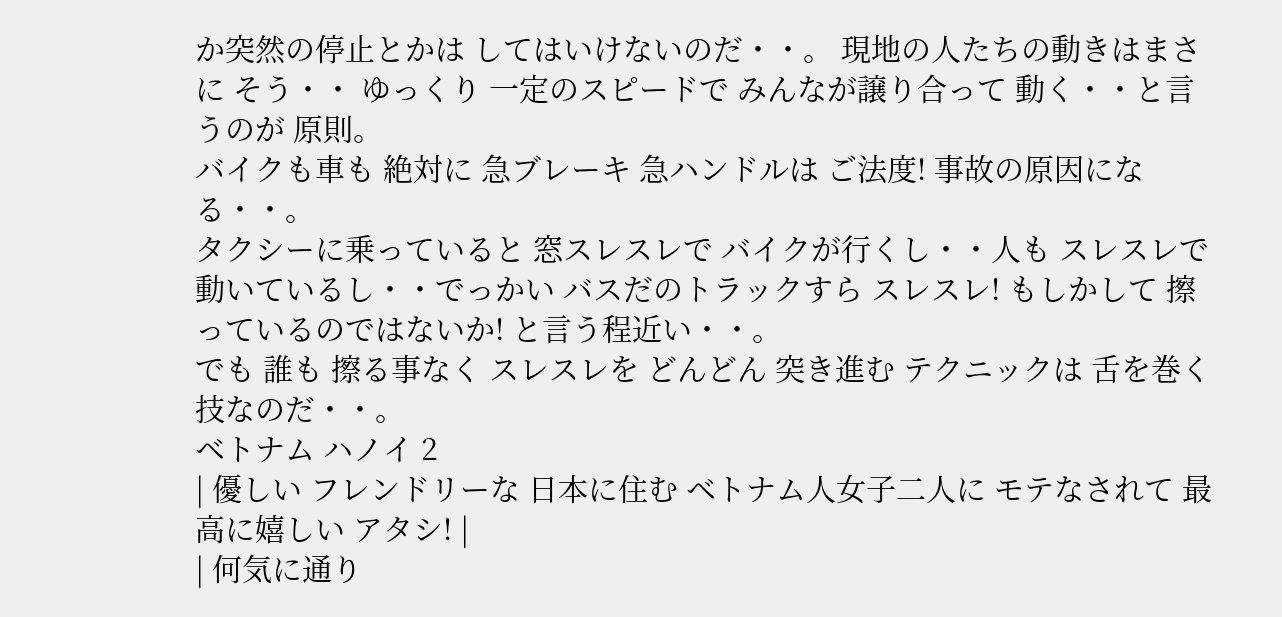か突然の停止とかは してはいけないのだ・・。 現地の人たちの動きはまさに そう・・ ゆっくり 一定のスピードで みんなが譲り合って 動く・・と言うのが 原則。
バイクも車も 絶対に 急ブレーキ 急ハンドルは ご法度! 事故の原因になる・・。
タクシーに乗っていると 窓スレスレで バイクが行くし・・人も スレスレで動いているし・・でっかい バスだのトラックすら スレスレ! もしかして 擦っているのではないか! と言う程近い・・。
でも 誰も 擦る事なく スレスレを どんどん 突き進む テクニックは 舌を巻く技なのだ・・。
ベトナム ハノイ 2
| 優しい フレンドリーな 日本に住む ベトナム人女子二人に モテなされて 最高に嬉しい アタシ! |
| 何気に通り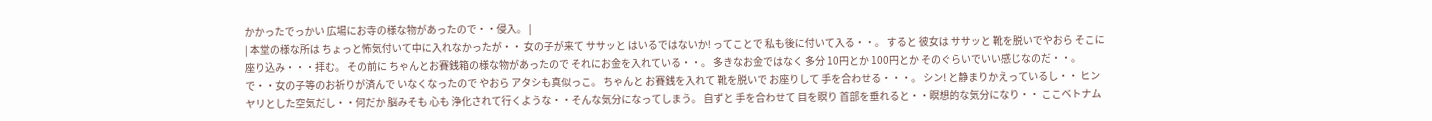かかったでっかい 広場にお寺の様な物があったので・・侵入。 |
| 本堂の様な所は ちょっと怖気付いて中に入れなかったが・・ 女の子が来て ササッと はいるではないか! ってことで 私も後に付いて入る・・。 すると 彼女は ササッと 靴を脱いでやおら そこに座り込み・・・拝む。 その前に ちゃんとお賽銭箱の様な物があったので それにお金を入れている・・。 多きなお金ではなく 多分 10円とか 100円とか そのぐらいでいい感じなのだ・・。 で・・女の子等のお祈りが済んで いなくなったので やおら アタシも真似っこ。 ちゃんと お賽銭を入れて 靴を脱いで お座りして 手を合わせる・・・。 シン! と静まりかえっているし・・ ヒンヤリとした空気だし・・何だか 脳みそも 心も 浄化されて行くような・・そんな気分になってしまう。 自ずと 手を合わせて 目を瞑り 首部を垂れると・・瞑想的な気分になり・・ ここベトナム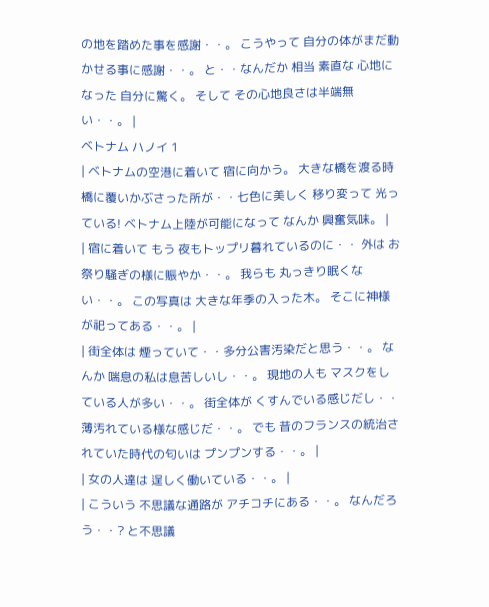の地を踏めた事を感謝・・。 こうやって 自分の体がまだ動かせる事に感謝・・。 と・・なんだか 相当 素直な 心地になった 自分に驚く。 そして その心地良さは半端無い・・。 |
ベトナム ハノイ 1
| ベトナムの空港に着いて 宿に向かう。 大きな橋を渡る時 橋に覆いかぶさった所が・・七色に美しく 移り変って 光っている! ベトナム上陸が可能になって なんか 興奮気味。 |
| 宿に着いて もう 夜もトップリ暮れているのに・・ 外は お祭り騒ぎの様に賑やか・・。 我らも 丸っきり眠くない・・。 この写真は 大きな年季の入った木。 そこに神様が祀ってある・・。 |
| 街全体は 煙っていて・・多分公害汚染だと思う・・。 なんか 喘息の私は息苦しいし・・。 現地の人も マスクをしている人が多い・・。 街全体が くすんでいる感じだし・・ 薄汚れている様な感じだ・・。 でも 昔のフランスの統治されていた時代の匂いは プンプンする・・。 |
| 女の人達は 逞しく働いている・・。 |
| こういう 不思議な通路が アチコチにある・・。 なんだろう・・? と不思議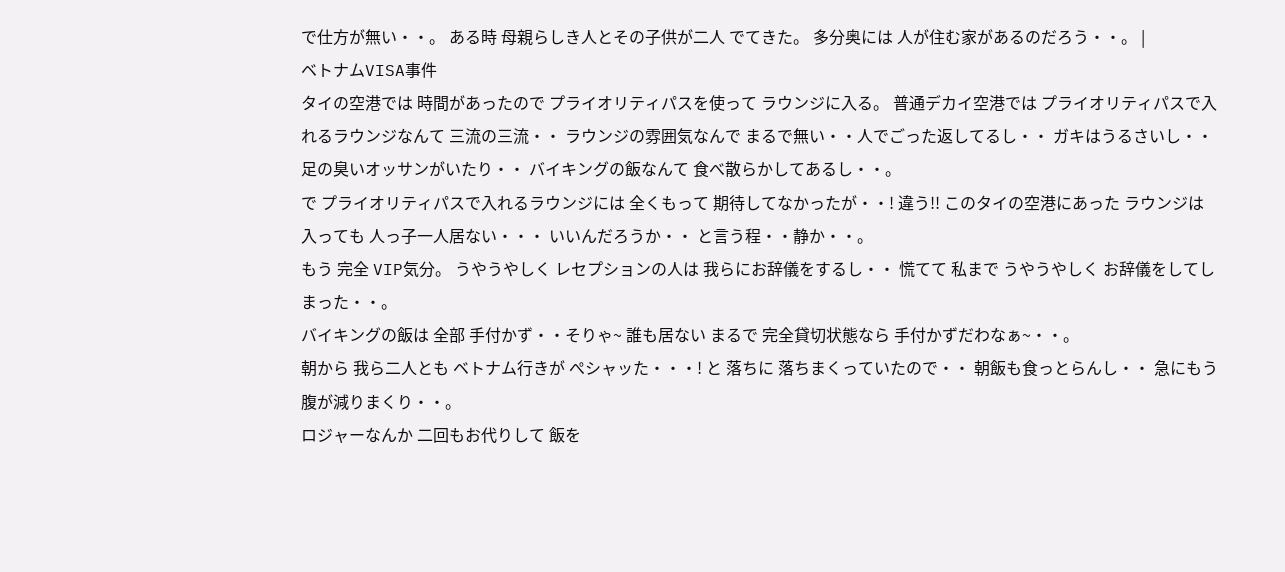で仕方が無い・・。 ある時 母親らしき人とその子供が二人 でてきた。 多分奥には 人が住む家があるのだろう・・。 |
ベトナムVISA事件
タイの空港では 時間があったので プライオリティパスを使って ラウンジに入る。 普通デカイ空港では プライオリティパスで入れるラウンジなんて 三流の三流・・ ラウンジの雰囲気なんで まるで無い・・人でごった返してるし・・ ガキはうるさいし・・ 足の臭いオッサンがいたり・・ バイキングの飯なんて 食べ散らかしてあるし・・。
で プライオリティパスで入れるラウンジには 全くもって 期待してなかったが・・! 違う!! このタイの空港にあった ラウンジは 入っても 人っ子一人居ない・・・ いいんだろうか・・ と言う程・・静か・・。
もう 完全 VIP気分。 うやうやしく レセプションの人は 我らにお辞儀をするし・・ 慌てて 私まで うやうやしく お辞儀をしてしまった・・。
バイキングの飯は 全部 手付かず・・そりゃ~ 誰も居ない まるで 完全貸切状態なら 手付かずだわなぁ~・・。
朝から 我ら二人とも ベトナム行きが ぺシャッた・・・! と 落ちに 落ちまくっていたので・・ 朝飯も食っとらんし・・ 急にもう 腹が減りまくり・・。
ロジャーなんか 二回もお代りして 飯を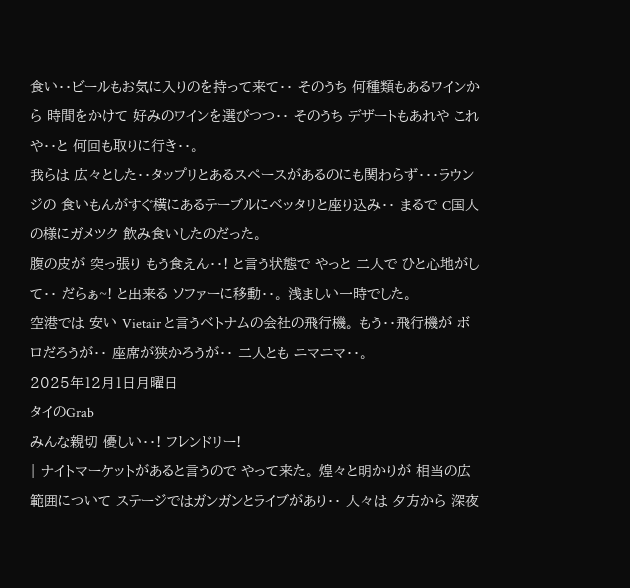食い・・ビールもお気に入りのを持って来て・・ そのうち 何種類もあるワインから 時間をかけて 好みのワインを選びつつ・・ そのうち デザートもあれや これや・・と 何回も取りに行き・・。
我らは 広々とした・・タップリとあるスペースがあるのにも関わらず・・・ラウンジの 食いもんがすぐ横にあるテーブルにベッタリと座り込み・・ まるで C国人の様にガメツク 飲み食いしたのだった。
腹の皮が 突っ張り もう食えん・・! と言う状態で やっと 二人で ひと心地がして・・ だらぁ~! と出来る ソファーに移動・・。 浅ましい一時でした。
空港では 安い Vietair と言うベトナムの会社の飛行機。 もう・・飛行機が ボロだろうが・・ 座席が狭かろうが・・ 二人とも ニマニマ・・。
2025年12月1日月曜日
タイのGrab
みんな親切 優しい・・! フレンドリー!
| ナイトマーケットがあると言うので やって来た。 煌々と明かりが 相当の広範囲について ステージではガンガンとライブがあり・・ 人々は 夕方から 深夜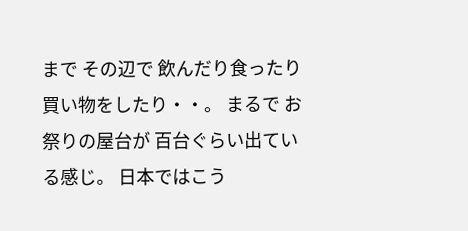まで その辺で 飲んだり食ったり 買い物をしたり・・。 まるで お祭りの屋台が 百台ぐらい出ている感じ。 日本ではこう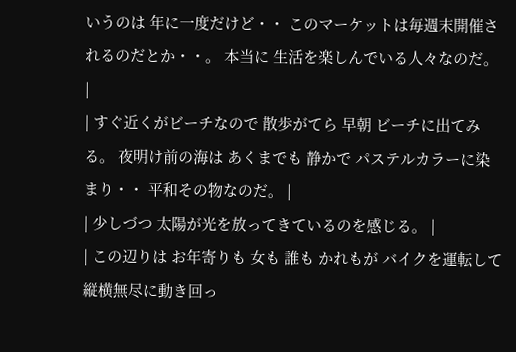いうのは 年に一度だけど・・ このマーケットは毎週末開催されるのだとか・・。 本当に 生活を楽しんでいる人々なのだ。 |
| すぐ近くがビーチなので 散歩がてら 早朝 ビーチに出てみる。 夜明け前の海は あくまでも 静かで パステルカラーに染まり・・ 平和その物なのだ。 |
| 少しづつ 太陽が光を放ってきているのを感じる。 |
| この辺りは お年寄りも 女も 誰も かれもが バイクを運転して 縦横無尽に動き回っ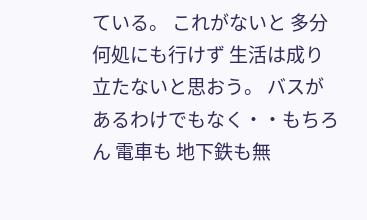ている。 これがないと 多分 何処にも行けず 生活は成り立たないと思おう。 バスがあるわけでもなく・・もちろん 電車も 地下鉄も無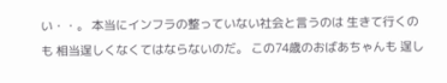い・・。 本当にインフラの整っていない社会と言うのは 生きて行くのも 相当逞しくなくてはならないのだ。 この74歳のおばあちゃんも 逞し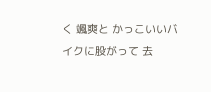く 颯爽と かっこいいバイクに股がって 去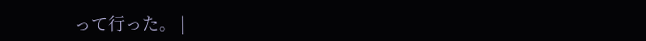って行った。 |